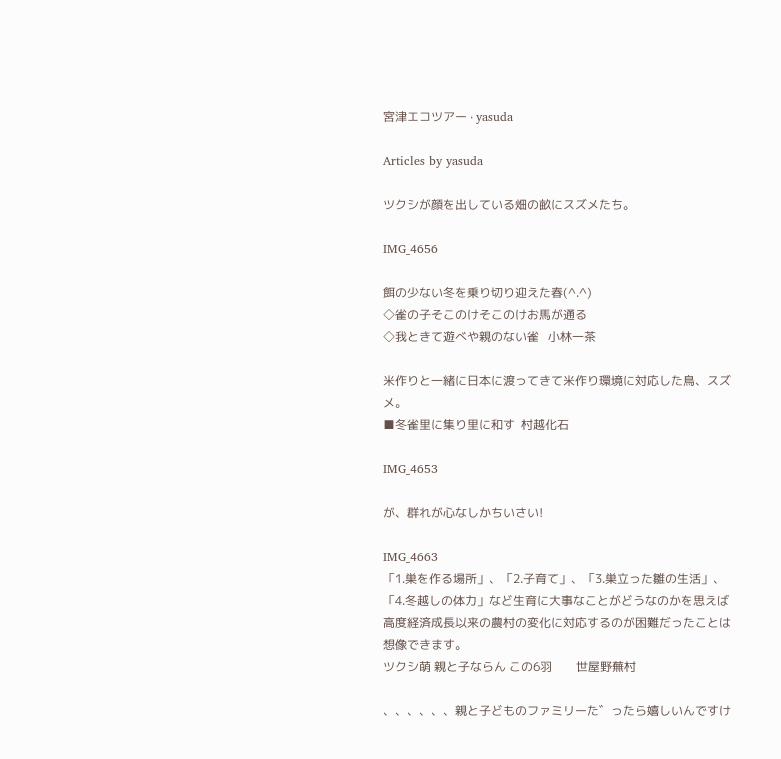宮津エコツアー · yasuda

Articles by yasuda

ツクシが顔を出している畑の畝にスズメたち。

IMG_4656

餌の少ない冬を乗り切り迎えた春(^.^)
◇雀の子そこのけそこのけお馬が通る
◇我ときて遊べや親のない雀   小林一茶

米作りと一緒に日本に渡ってきて米作り環境に対応した鳥、スズメ。
■冬雀里に集り里に和す  村越化石

IMG_4653

が、群れが心なしかちいさい!

IMG_4663
「1.巣を作る場所」、「2.子育て」、「3.巣立った雛の生活」、「4.冬越しの体力」など生育に大事なことがどうなのかを思えば高度経済成長以来の農村の変化に対応するのが困難だったことは想像できます。
ツクシ萌 親と子ならん この6羽        世屋野蕪村

、、、、、、親と子どものファミリーた゛ったら嬉しいんですけ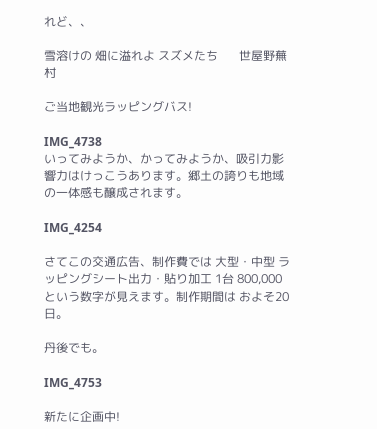れど、、

雪溶けの 畑に溢れよ スズメたち       世屋野蕪村

ご当地観光ラッピングバス!

IMG_4738
いってみようか、かってみようか、吸引力影響力はけっこうあります。郷土の誇りも地域の一体感も醸成されます。

IMG_4254

さてこの交通広告、制作費では 大型・中型 ラッピングシート出力・貼り加工 1台 800,000 という数字が見えます。制作期間は およそ20日。

丹後でも。

IMG_4753

新たに企画中!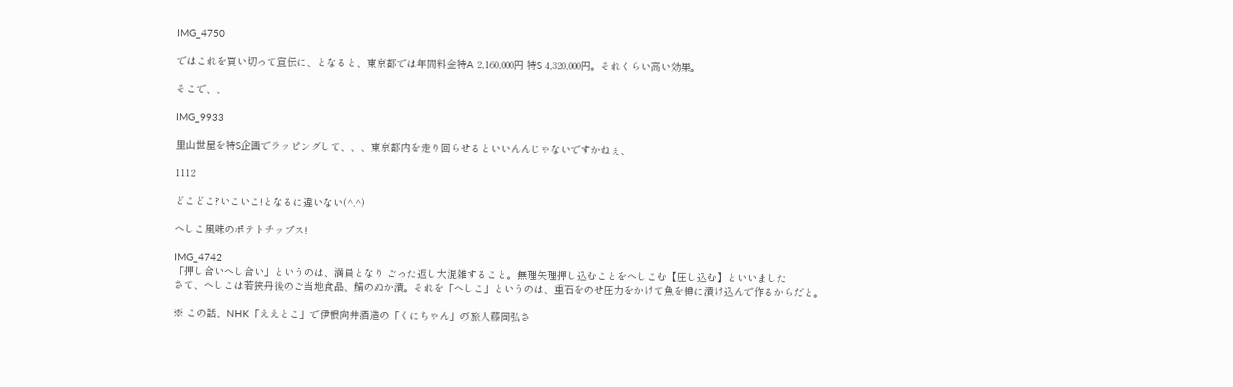IMG_4750

ではこれを買い切って宣伝に、となると、東京都では年間料金特A 2,160,000円 特S 4,320,000円。それくらい高い効果。

そこで、、

IMG_9933

里山世屋を特S企画でラッピングして、、、東京都内を走り回らせるといいんんじゃないですかねぇ、

1112

どこどこ?いこいこ!となるに違いない(^.^)

へしこ風味のポテトチップス!

IMG_4742
「押し合いへし合い」というのは、満員となり ごった返し大混雑すること。無理矢理押し込むことをへしこむ【圧し込む】といいました
さて、へしこは若狭丹後のご当地食品、鯖のぬか漬。それを「へしこ」というのは、重石をのせ圧力をかけて魚を樽に漬け込んで作るからだと。

※ この話、NHK「ええとこ」で伊根向井酒造の「くにちゃん」の゛旅人藤岡弘さ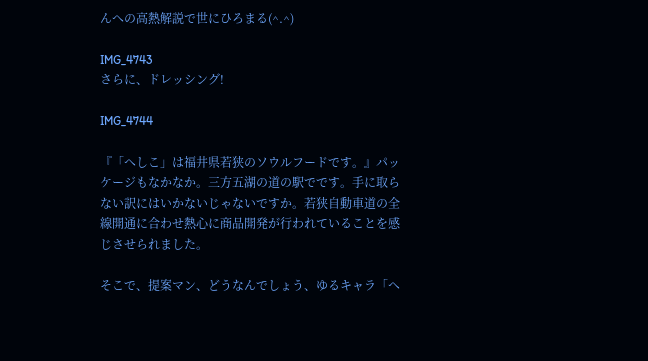んへの高熱解説で世にひろまる(^.^)

IMG_4743
さらに、ドレッシング!

IMG_4744

『「へしこ」は福井県若狭のソウルフードです。』パッケージもなかなか。三方五湖の道の駅でです。手に取らない訳にはいかないじゃないですか。若狭自動車道の全線開通に合わせ熱心に商品開発が行われていることを感じさせられました。

そこで、提案マン、どうなんでしょう、ゆるキャラ「へ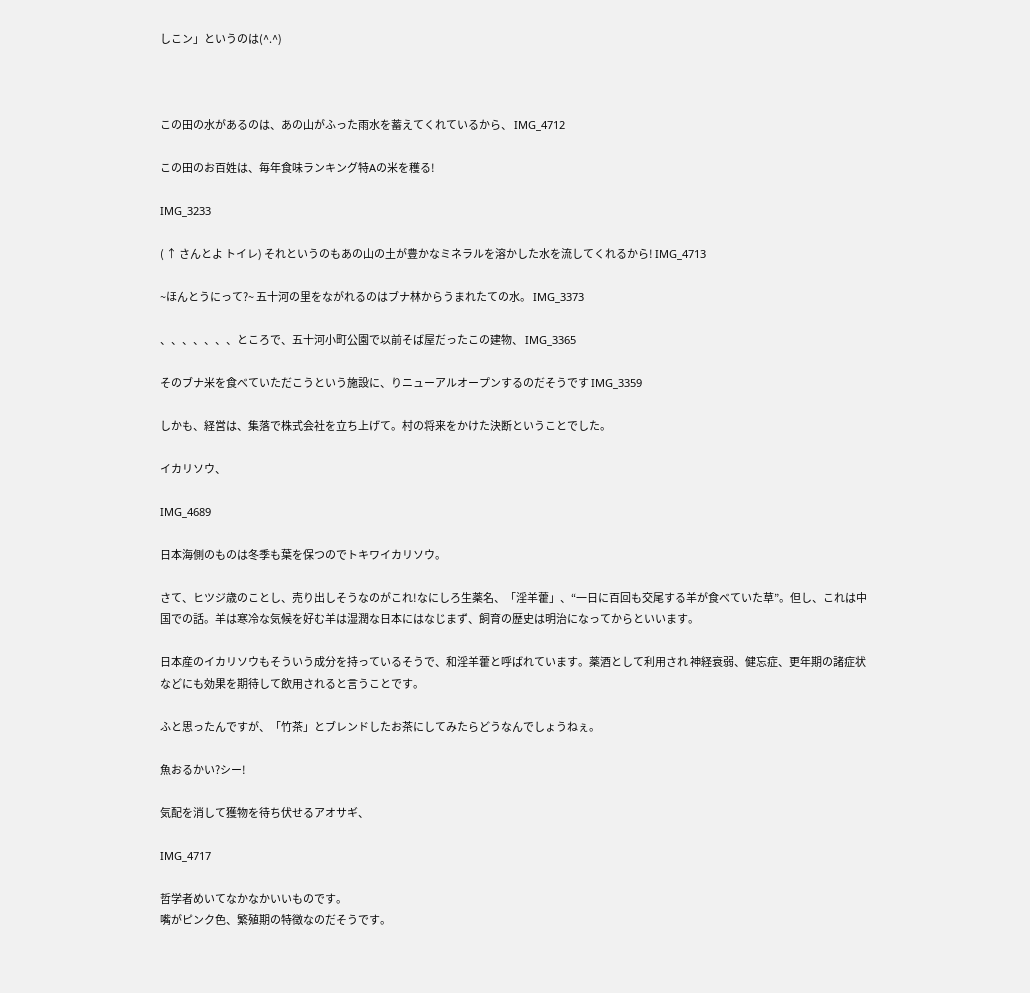しこン」というのは(^.^)



この田の水があるのは、あの山がふった雨水を蓄えてくれているから、 IMG_4712

この田のお百姓は、毎年食味ランキング特Aの米を穫る!

IMG_3233

( ↑ さんとよ トイレ) それというのもあの山の土が豊かなミネラルを溶かした水を流してくれるから! IMG_4713

~ほんとうにって?~ 五十河の里をながれるのはブナ林からうまれたての水。 IMG_3373

、、、、、、、ところで、五十河小町公園で以前そば屋だったこの建物、 IMG_3365

そのブナ米を食べていただこうという施設に、りニューアルオープンするのだそうです IMG_3359

しかも、経営は、集落で株式会社を立ち上げて。村の将来をかけた決断ということでした。

イカリソウ、

IMG_4689

日本海側のものは冬季も葉を保つのでトキワイカリソウ。

さて、ヒツジ歳のことし、売り出しそうなのがこれ!なにしろ生薬名、「淫羊藿」、“一日に百回も交尾する羊が食べていた草”。但し、これは中国での話。羊は寒冷な気候を好む羊は湿潤な日本にはなじまず、飼育の歴史は明治になってからといいます。

日本産のイカリソウもそういう成分を持っているそうで、和淫羊藿と呼ばれています。薬酒として利用され 神経衰弱、健忘症、更年期の諸症状などにも効果を期待して飲用されると言うことです。

ふと思ったんですが、「竹茶」とブレンドしたお茶にしてみたらどうなんでしょうねぇ。

魚おるかい?シー!

気配を消して獲物を待ち伏せるアオサギ、

IMG_4717

哲学者めいてなかなかいいものです。
嘴がピンク色、繁殖期の特徴なのだそうです。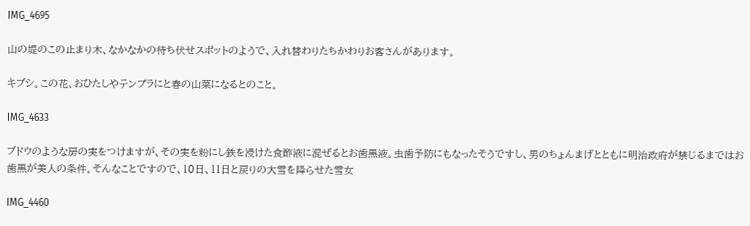IMG_4695

山の堤のこの止まり木、なかなかの待ち伏せスポットのようで、入れ替わりたちかわりお客さんがあります。

キブシ。この花、おひたしやテンプラにと春の山菜になるとのこと。

IMG_4633

ブドウのような房の実をつけますが、その実を粉にし鉄を浸けた食酢液に混ぜるとお歯黒液。虫歯予防にもなったそうですし、男のちょんまげとともに明治政府が禁じるまではお歯黒が美人の条件。そんなことですので、10日、11日と戻りの大雪を降らせた雪女

IMG_4460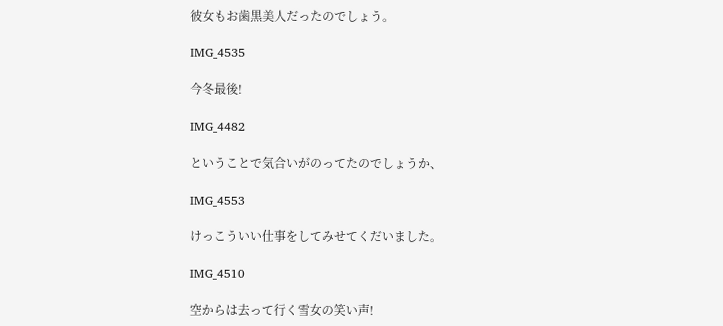彼女もお歯黒美人だったのでしょう。

IMG_4535

今冬最後!

IMG_4482

ということで気合いがのってたのでしょうか、

IMG_4553

けっこういい仕事をしてみせてくだいました。

IMG_4510

空からは去って行く雪女の笑い声!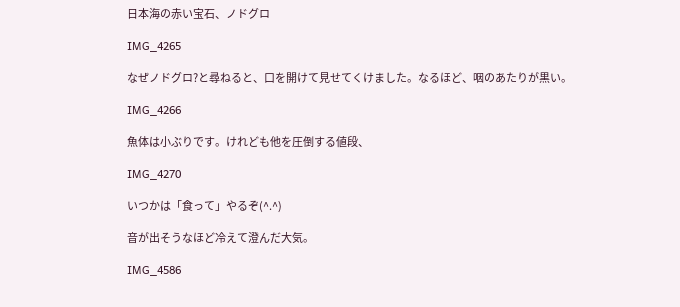日本海の赤い宝石、ノドグロ

IMG_4265

なぜノドグロ?と尋ねると、口を開けて見せてくけました。なるほど、咽のあたりが黒い。

IMG_4266

魚体は小ぶりです。けれども他を圧倒する値段、

IMG_4270

いつかは「食って」やるぞ(^.^)

音が出そうなほど冷えて澄んだ大気。

IMG_4586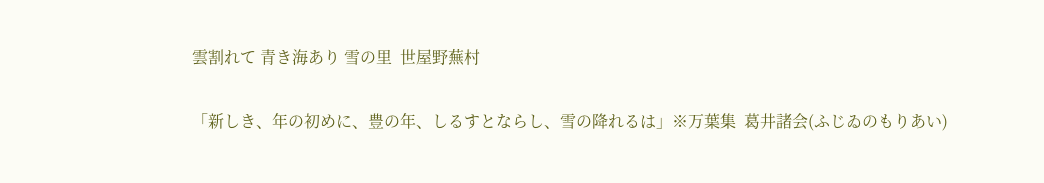雲割れて 青き海あり 雪の里  世屋野蕪村

「新しき、年の初めに、豊の年、しるすとならし、雪の降れるは」※万葉集  葛井諸会(ふじゐのもりあい)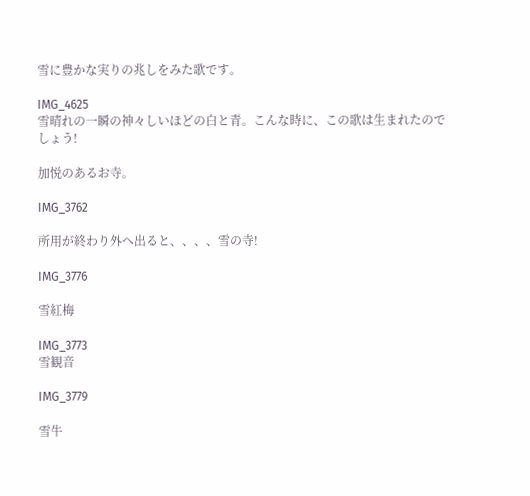雪に豊かな実りの兆しをみた歌です。

IMG_4625
雪晴れの一瞬の神々しいほどの白と青。こんな時に、この歌は生まれたのでしょう!

加悦のあるお寺。

IMG_3762

所用が終わり外へ出ると、、、、雪の寺!

IMG_3776

雪紅梅

IMG_3773
雪観音

IMG_3779

雪牛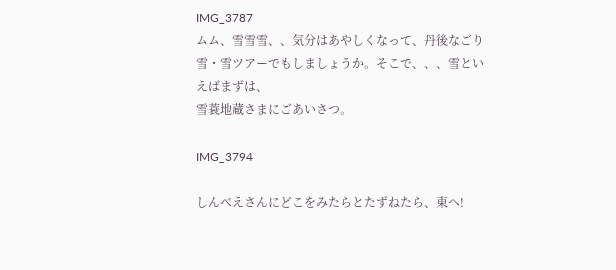IMG_3787
ムム、雪雪雪、、気分はあやしくなって、丹後なごり雪・雪ツアーでもしましょうか。そこで、、、雪といえばまずは、
雪蓑地蔵さまにごあいさつ。

IMG_3794

しんべえさんにどこをみたらとたずねたら、東へ!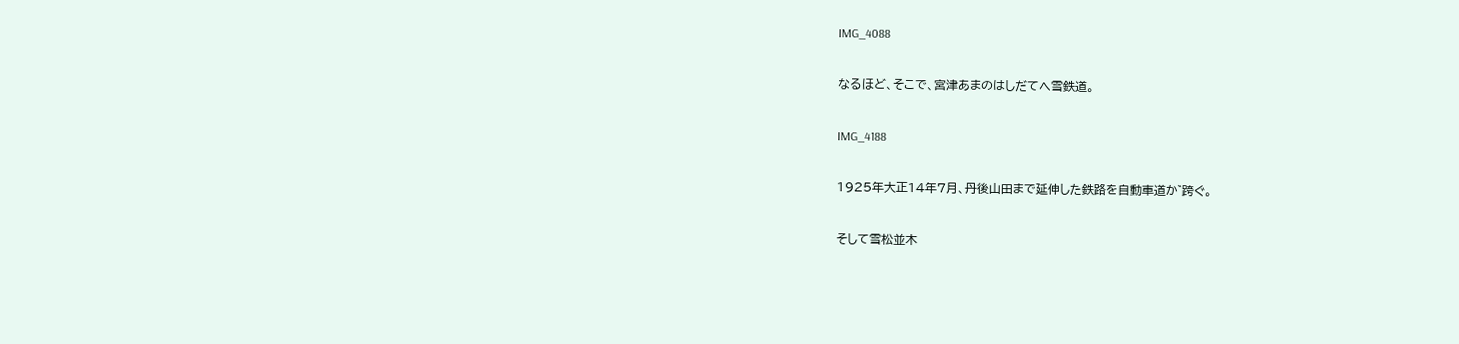IMG_4088

なるほど、そこで、宮津あまのはしだてへ雪鉄道。

IMG_4188

1925年大正14年7月、丹後山田まで延伸した鉄路を自動車道か゛跨ぐ。

そして雪松並木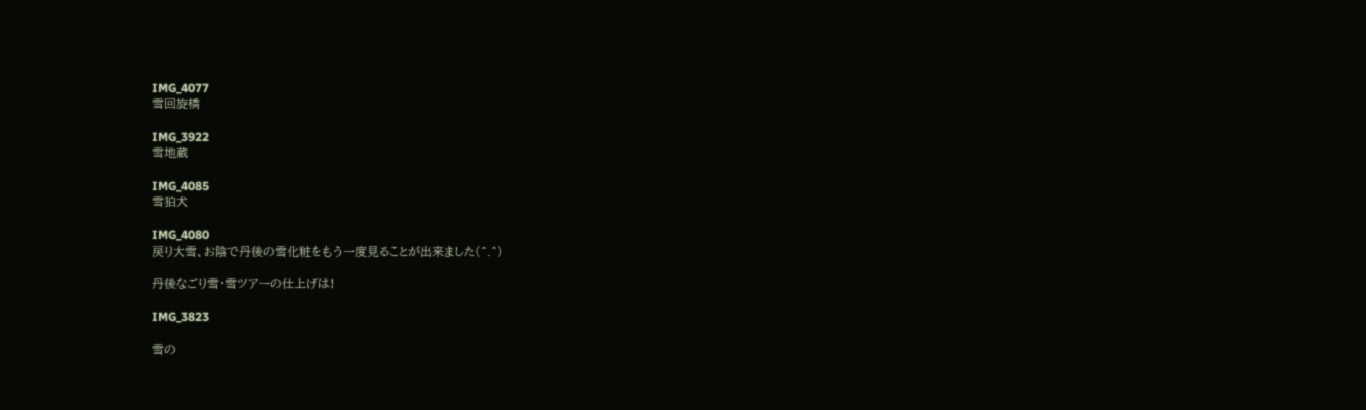IMG_4077
雪回旋橋

IMG_3922
雪地蔵

IMG_4085
雪狛犬

IMG_4080
戻り大雪、お陰で丹後の雪化粧をもう一度見ることが出来ました(^.^)

丹後なごり雪・雪ツアーの仕上げは!

IMG_3823

雪の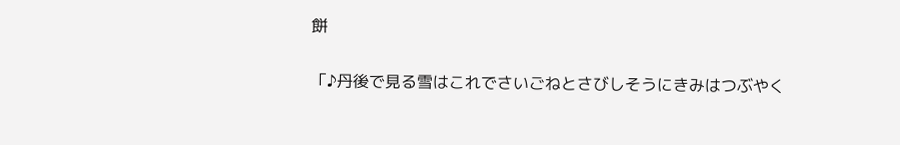餅

「♪丹後で見る雪はこれでさいごねとさびしそうにきみはつぶやく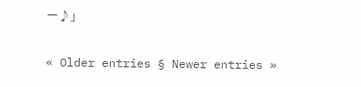ー♪」

« Older entries § Newer entries »